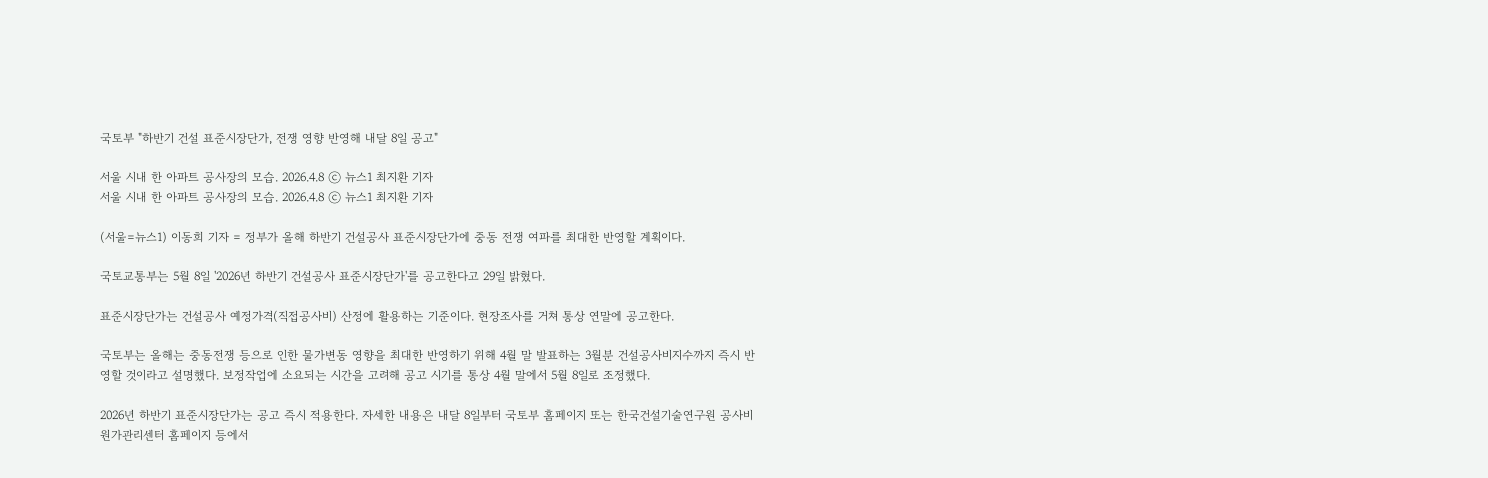국토부 "하반기 건설 표준시장단가, 전쟁 영향 반영해 내달 8일 공고"

서울 시내 한 아파트 공사장의 모습. 2026.4.8 ⓒ 뉴스1 최지환 기자
서울 시내 한 아파트 공사장의 모습. 2026.4.8 ⓒ 뉴스1 최지환 기자

(서울=뉴스1) 이동희 기자 = 정부가 올해 하반기 건설공사 표준시장단가에 중동 전쟁 여파를 최대한 반영할 계획이다.

국토교통부는 5월 8일 '2026년 하반기 건설공사 표준시장단가'를 공고한다고 29일 밝혔다.

표준시장단가는 건설공사 예정가격(직접공사비) 산정에 활용하는 기준이다. 현장조사를 거쳐 통상 연말에 공고한다.

국토부는 올해는 중동전쟁 등으로 인한 물가변동 영향을 최대한 반영하기 위해 4월 말 발표하는 3월분 건설공사비지수까지 즉시 반영할 것이라고 설명했다. 보정작업에 소요되는 시간을 고려해 공고 시기를 통상 4월 말에서 5월 8일로 조정했다.

2026년 하반기 표준시장단가는 공고 즉시 적용한다. 자세한 내용은 내달 8일부터 국토부 홈페이지 또는 한국건설기술연구원 공사비원가관리센터 홈페이지 등에서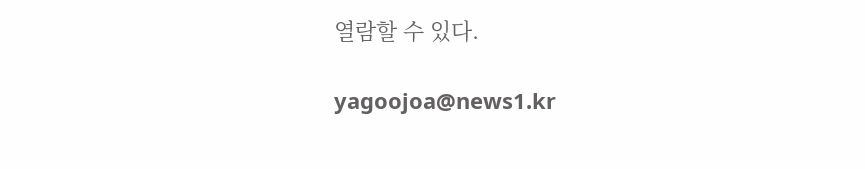열람할 수 있다.

yagoojoa@news1.kr